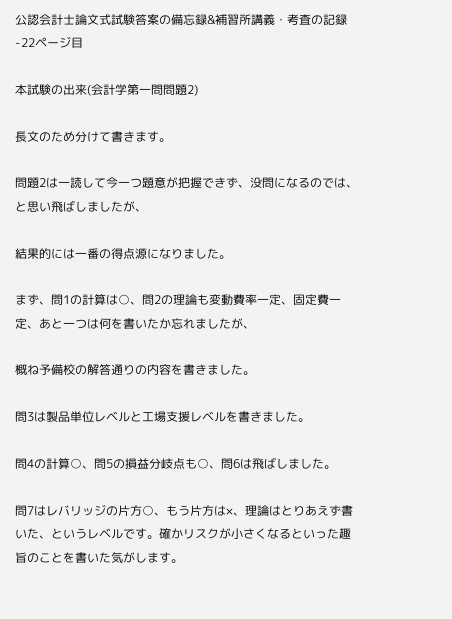公認会計士論文式試験答案の備忘録&補習所講義・考査の記録 -22ページ目

本試験の出来(会計学第一問問題2)

長文のため分けて書きます。

問題2は一読して今一つ題意が把握できず、没問になるのでは、と思い飛ばしましたが、

結果的には一番の得点源になりました。

まず、問1の計算は○、問2の理論も変動費率一定、固定費一定、あと一つは何を書いたか忘れましたが、

概ね予備校の解答通りの内容を書きました。

問3は製品単位レベルと工場支援レベルを書きました。

問4の計算○、問5の損益分岐点も○、問6は飛ばしました。

問7はレバリッジの片方○、もう片方は×、理論はとりあえず書いた、というレベルです。確かリスクが小さくなるといった趣旨のことを書いた気がします。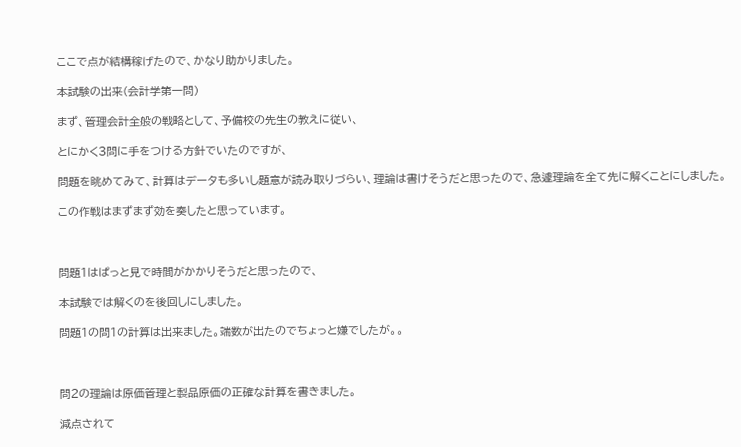ここで点が結構稼げたので、かなり助かりました。

本試験の出来(会計学第一問)

まず、管理会計全般の戦略として、予備校の先生の教えに従い、

とにかく3問に手をつける方針でいたのですが、

問題を眺めてみて、計算はデータも多いし題意が読み取りづらい、理論は書けそうだと思ったので、急遽理論を全て先に解くことにしました。

この作戦はまずまず効を奏したと思っています。



問題1はぱっと見で時間がかかりそうだと思ったので、

本試験では解くのを後回しにしました。

問題1の問1の計算は出来ました。端数が出たのでちょっと嫌でしたが。。



問2の理論は原価管理と製品原価の正確な計算を書きました。

減点されて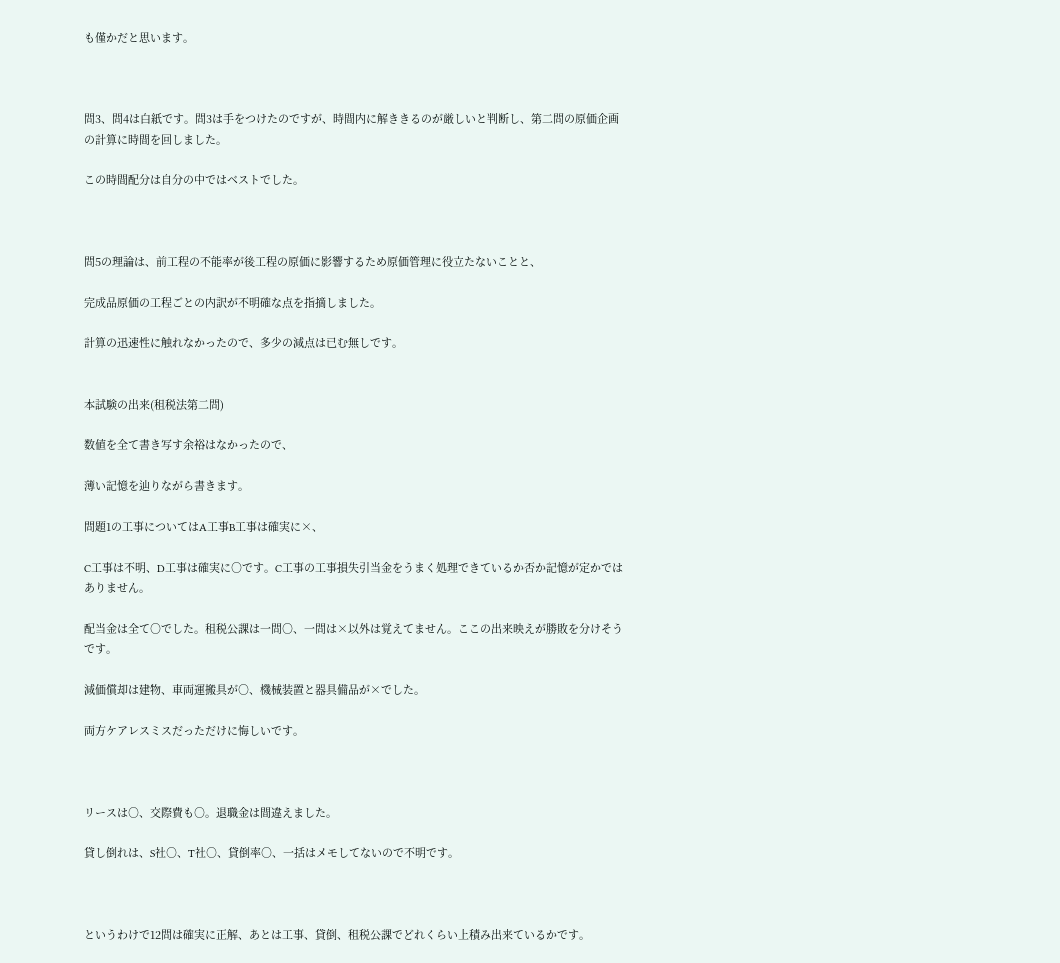も僅かだと思います。



問3、問4は白紙です。問3は手をつけたのですが、時間内に解ききるのが厳しいと判断し、第二問の原価企画の計算に時間を回しました。

この時間配分は自分の中ではベストでした。



問5の理論は、前工程の不能率が後工程の原価に影響するため原価管理に役立たないことと、

完成品原価の工程ごとの内訳が不明確な点を指摘しました。

計算の迅速性に触れなかったので、多少の減点は已む無しです。


本試験の出来(租税法第二問)

数値を全て書き写す余裕はなかったので、

薄い記憶を辿りながら書きます。

問題1の工事についてはA工事B工事は確実に×、

C工事は不明、D工事は確実に○です。C工事の工事損失引当金をうまく処理できているか否か記憶が定かではありません。

配当金は全て○でした。租税公課は一問○、一問は×以外は覚えてません。ここの出来映えが勝敗を分けそうです。

減価償却は建物、車両運搬具が○、機械装置と器具備品が×でした。

両方ケアレスミスだっただけに悔しいです。



リースは○、交際費も○。退職金は間違えました。

貸し倒れは、S社○、T社○、貸倒率○、一括はメモしてないので不明です。



というわけで12問は確実に正解、あとは工事、貸倒、租税公課でどれくらい上積み出来ているかです。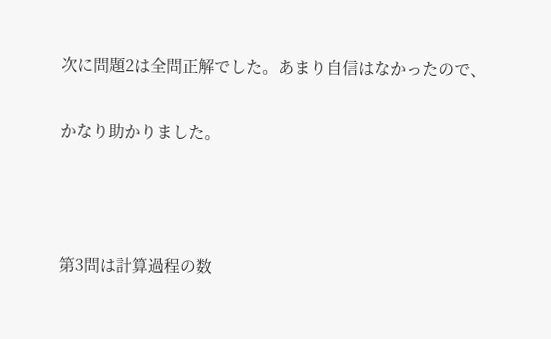次に問題2は全問正解でした。あまり自信はなかったので、

かなり助かりました。



第3問は計算過程の数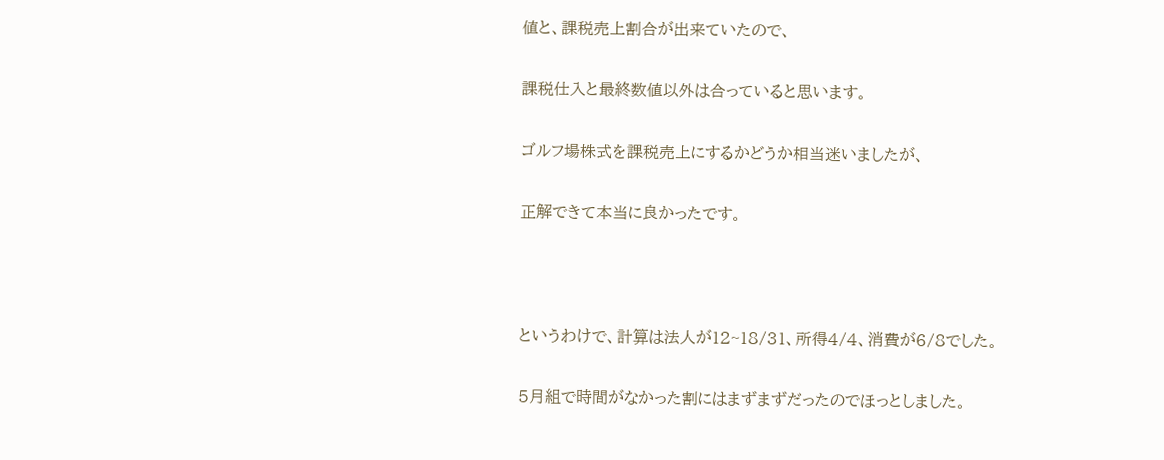値と、課税売上割合が出来ていたので、

課税仕入と最終数値以外は合っていると思います。

ゴルフ場株式を課税売上にするかどうか相当迷いましたが、

正解できて本当に良かったです。



というわけで、計算は法人が12~18/31、所得4/4、消費が6/8でした。

5月組で時間がなかった割にはまずまずだったのでほっとしました。